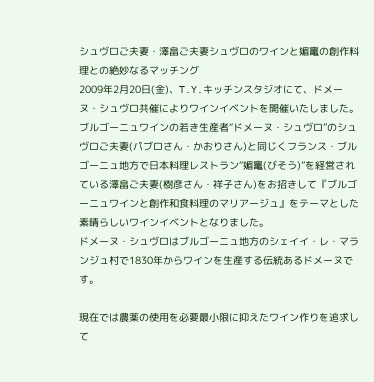シュヴロご夫妻・澤畠ご夫妻シュヴロのワインと媚竃の創作料理との絶妙なるマッチング
2009年2月20日(金)、T.Y.キッチンスタジオにて、ドメーヌ・シュヴロ共催によりワインイベントを開催いたしました。ブルゴーニュワインの若き生産者“ドメーヌ・シュヴロ”のシュヴロご夫妻(パブロさん・かおりさん)と同じくフランス・ブルゴーニュ地方で日本料理レストラン“媚竃(びそう)”を経営されている澤畠ご夫妻(樹彦さん・祥子さん)をお招きして『ブルゴーニュワインと創作和食料理のマリアージュ』をテーマとした素晴らしいワインイベントとなりました。
ドメーヌ・シュヴロはブルゴーニュ地方のシェイイ・レ・マランジュ村で1830年からワインを生産する伝統あるドメーヌです。

現在では農薬の使用を必要最小限に抑えたワイン作りを追求して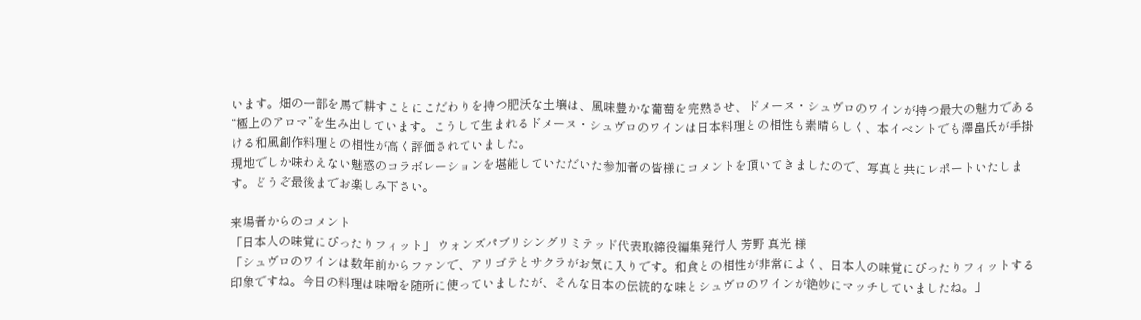います。畑の一部を馬で耕すことにこだわりを持つ肥沃な土壌は、風味豊かな葡萄を完熟させ、ドメーヌ・シュヴロのワインが持つ最大の魅力である“極上のアロマ”を生み出しています。こうして生まれるドメーヌ・シュヴロのワインは日本料理との相性も素晴らしく、本イベントでも澤畠氏が手掛ける和風創作料理との相性が高く評価されていました。
現地でしか味わえない魅惑のコラボレーションを堪能していただいた参加者の皆様にコメントを頂いてきましたので、写真と共にレポートいたします。どうぞ最後までお楽しみ下さい。

来場者からのコメント
「日本人の味覚にぴったりフィット」 ウォンズパブリシングリミテッド代表取締役編集発行人 芳野 真光 様
「シュヴロのワインは数年前からファンで、アリゴテとサクラがお気に入りです。和食との相性が非常によく、日本人の味覚にぴったりフィットする印象ですね。今日の料理は味噌を随所に使っていましたが、そんな日本の伝統的な味とシュヴロのワインが絶妙にマッチしていましたね。」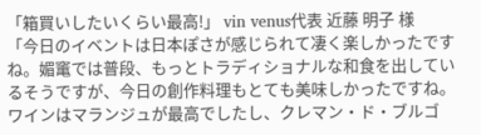「箱買いしたいくらい最高!」 vin venus代表 近藤 明子 様
「今日のイベントは日本ぽさが感じられて凄く楽しかったですね。媚竃では普段、もっとトラディショナルな和食を出しているそうですが、今日の創作料理もとても美味しかったですね。ワインはマランジュが最高でしたし、クレマン・ド・ブルゴ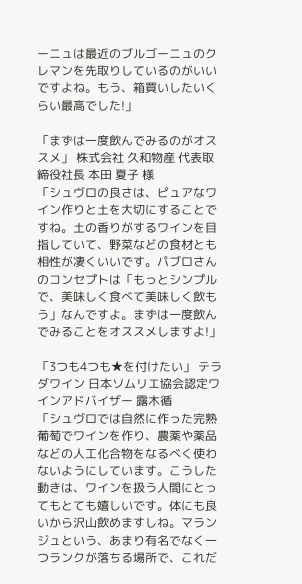ーニュは最近のブルゴーニュのクレマンを先取りしているのがいいですよね。もう、箱買いしたいくらい最高でした!」

「まずは一度飲んでみるのがオススメ」 株式会社 久和物産 代表取締役社長 本田 夏子 様
「シュヴロの良さは、ピュアなワイン作りと土を大切にすることですね。土の香りがするワインを目指していて、野菜などの食材とも相性が凄くいいです。パブロさんのコンセプトは「もっとシンプルで、美味しく食べて美味しく飲もう」なんですよ。まずは一度飲んでみることをオススメしますよ!」

「3つも4つも★を付けたい」 テラダワイン 日本ソムリエ協会認定ワインアドバイザー 露木循
「シュヴロでは自然に作った完熟葡萄でワインを作り、農薬や薬品などの人工化合物をなるべく使わないようにしています。こうした動きは、ワインを扱う人間にとってもとても嬉しいです。体にも良いから沢山飲めますしね。マランジュという、あまり有名でなく一つランクが落ちる場所で、これだ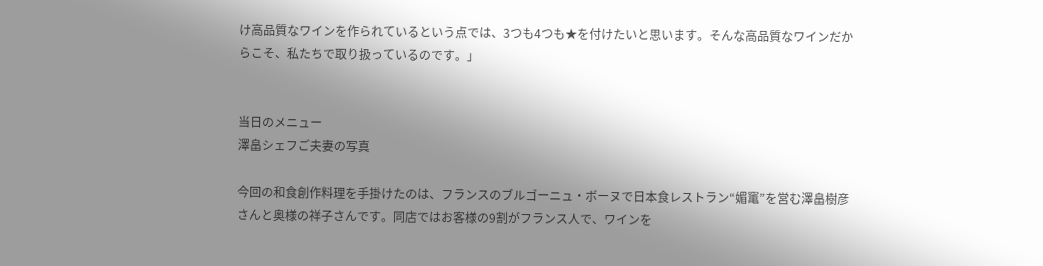け高品質なワインを作られているという点では、3つも4つも★を付けたいと思います。そんな高品質なワインだからこそ、私たちで取り扱っているのです。」


当日のメニュー
澤畠シェフご夫妻の写真

今回の和食創作料理を手掛けたのは、フランスのブルゴーニュ・ボーヌで日本食レストラン“媚竃”を営む澤畠樹彦さんと奥様の祥子さんです。同店ではお客様の9割がフランス人で、ワインを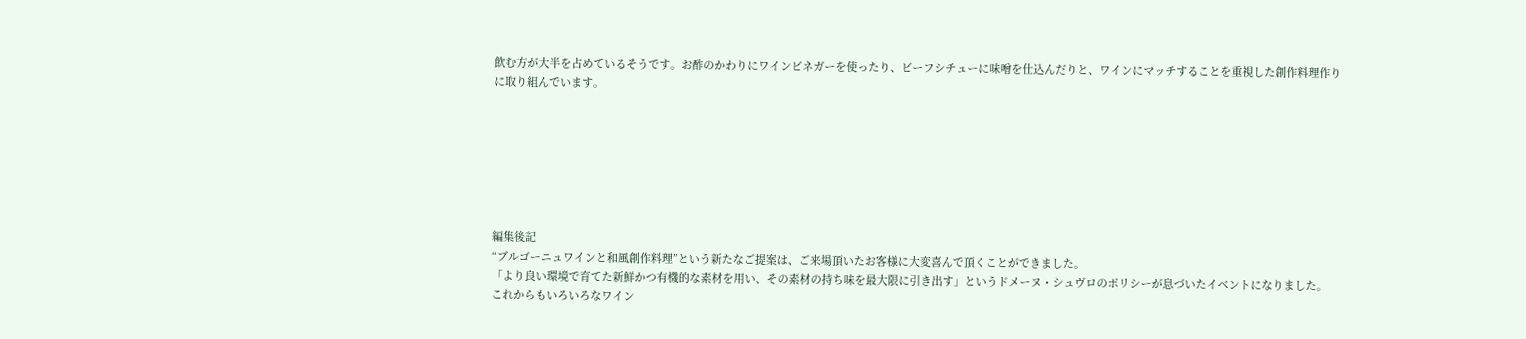飲む方が大半を占めているそうです。お酢のかわりにワインビネガーを使ったり、ビーフシチューに味噌を仕込んだりと、ワインにマッチすることを重視した創作料理作りに取り組んでいます。







編集後記
“ブルゴーニュワインと和風創作料理”という新たなご提案は、ご来場頂いたお客様に大変喜んで頂くことができました。
「より良い環境で育てた新鮮かつ有機的な素材を用い、その素材の持ち味を最大限に引き出す」というドメーヌ・シュヴロのポリシーが息づいたイベントになりました。
これからもいろいろなワイン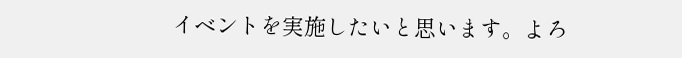イベントを実施したいと思います。よろ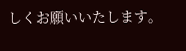しくお願いいたします。